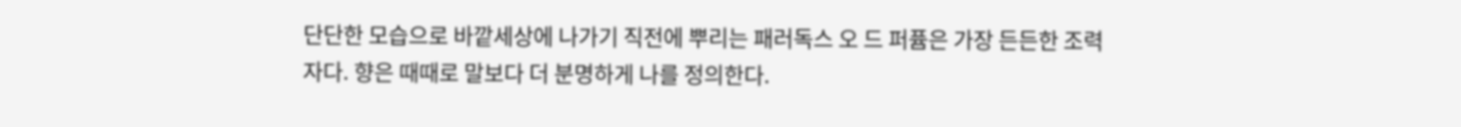단단한 모습으로 바깥세상에 나가기 직전에 뿌리는 패러독스 오 드 퍼퓸은 가장 든든한 조력자다. 향은 때때로 말보다 더 분명하게 나를 정의한다.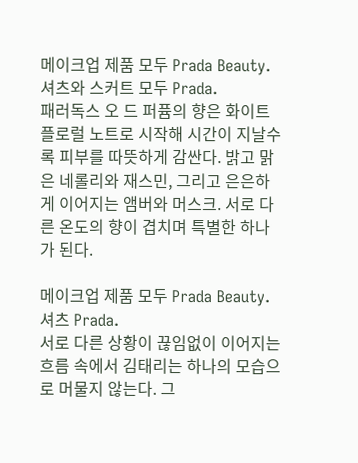메이크업 제품 모두 Prada Beauty.
셔츠와 스커트 모두 Prada.
패러독스 오 드 퍼퓸의 향은 화이트 플로럴 노트로 시작해 시간이 지날수록 피부를 따뜻하게 감싼다. 밝고 맑은 네롤리와 재스민, 그리고 은은하게 이어지는 앰버와 머스크. 서로 다른 온도의 향이 겹치며 특별한 하나가 된다.

메이크업 제품 모두 Prada Beauty.
셔츠 Prada.
서로 다른 상황이 끊임없이 이어지는 흐름 속에서 김태리는 하나의 모습으로 머물지 않는다. 그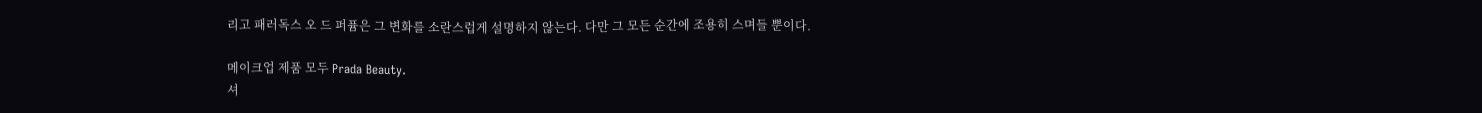리고 패러독스 오 드 퍼퓸은 그 변화를 소란스럽게 설명하지 않는다. 다만 그 모든 순간에 조용히 스며들 뿐이다.

메이크업 제품 모두 Prada Beauty.
셔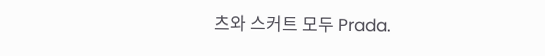츠와 스커트 모두 Prada.